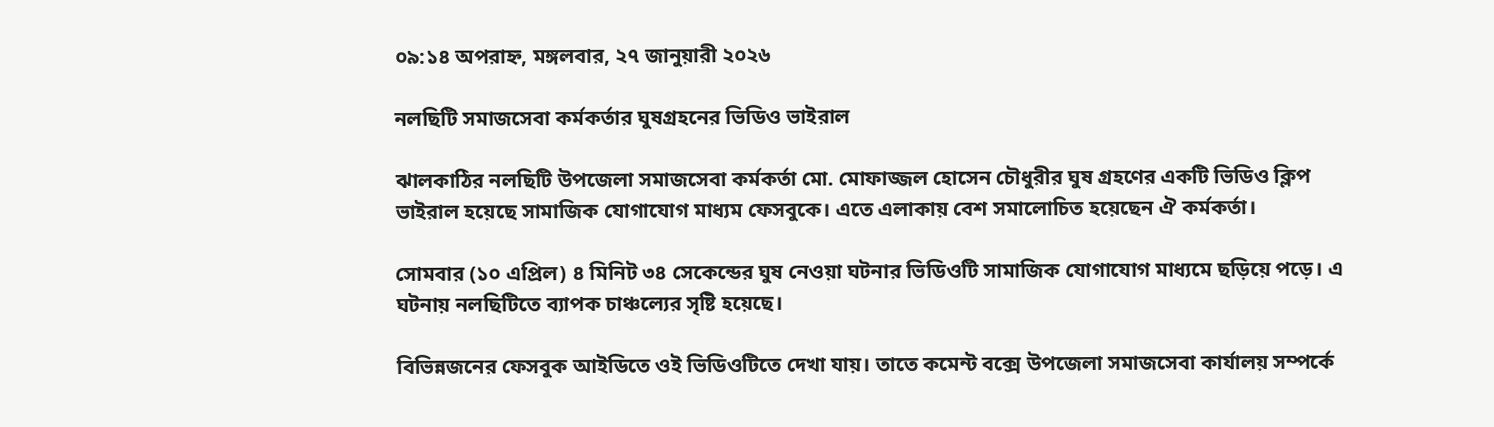০৯:১৪ অপরাহ্ন, মঙ্গলবার, ২৭ জানুয়ারী ২০২৬

নলছিটি সমাজসেবা কর্মকর্তার ঘুষগ্রহনের ভিডিও ভাইরাল

ঝালকাঠির নলছিটি উপজেলা সমাজসেবা কর্মকর্তা মো. মোফাজ্জল হোসেন চৌধুরীর ঘুষ গ্রহণের একটি ভিডিও ক্লিপ ভাইরাল হয়েছে সামাজিক যোগাযোগ মাধ্যম ফেসবুকে। এতে এলাকায় বেশ সমালোচিত হয়েছেন ঐ কর্মকর্তা।

সোমবার (১০ এপ্রিল) ৪ মিনিট ৩৪ সেকেন্ডের ঘুষ নেওয়া ঘটনার ভিডিওটি সামাজিক যোগাযোগ মাধ্যমে ছড়িয়ে পড়ে। এ ঘটনায় নলছিটিতে ব্যাপক চাঞ্চল্যের সৃষ্টি হয়েছে।

বিভিন্নজনের ফেসবুক আইডিতে ওই ভিডিওটিতে দেখা যায়। তাতে কমেন্ট বক্সে উপজেলা সমাজসেবা কার্যালয় সম্পর্কে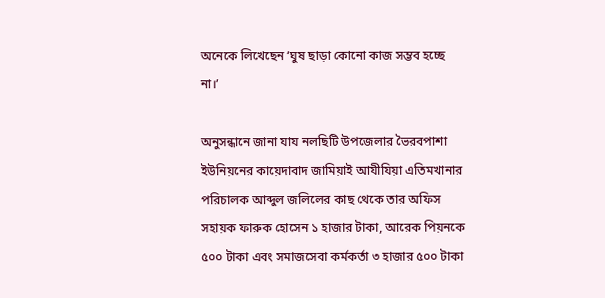অনেকে লিখেছেন ‘ঘুষ ছাড়া কোনো কাজ সম্ভব হচ্ছে না।’

অনুসন্ধানে জানা যায নলছিটি উপজেলার ভৈরবপাশা ইউনিয়নের কায়েদাবাদ জামিয়াই আযীযিয়া এতিমখানার পরিচালক আব্দুল জলিলের কাছ থেকে তার অফিস সহায়ক ফারুক হোসেন ১ হাজার টাকা, আরেক পিয়নকে ৫০০ টাকা এবং সমাজসেবা কর্মকর্তা ৩ হাজার ৫০০ টাকা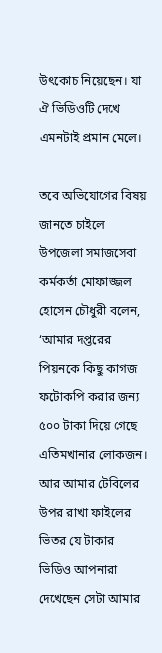উৎকোচ নিয়েছেন। যা ঐ ভিডিওটি দেখে এমনটাই প্রমান মেলে।

তবে অভিযোগের বিষয় জানতে চাইলে উপজেলা সমাজসেবা কর্মকর্তা মোফাজ্জল হোসেন চৌধুরী বলেন, ‘আমার দপ্তরের পিয়নকে কিছু কাগজ ফটোকপি করার জন্য ৫০০ টাকা দিয়ে গেছে এতিমখানার লোকজন। আর আমার টেবিলের উপর রাখা ফাইলের ভিতর যে টাকার ভিডিও আপনারা দেখেছেন সেটা আমার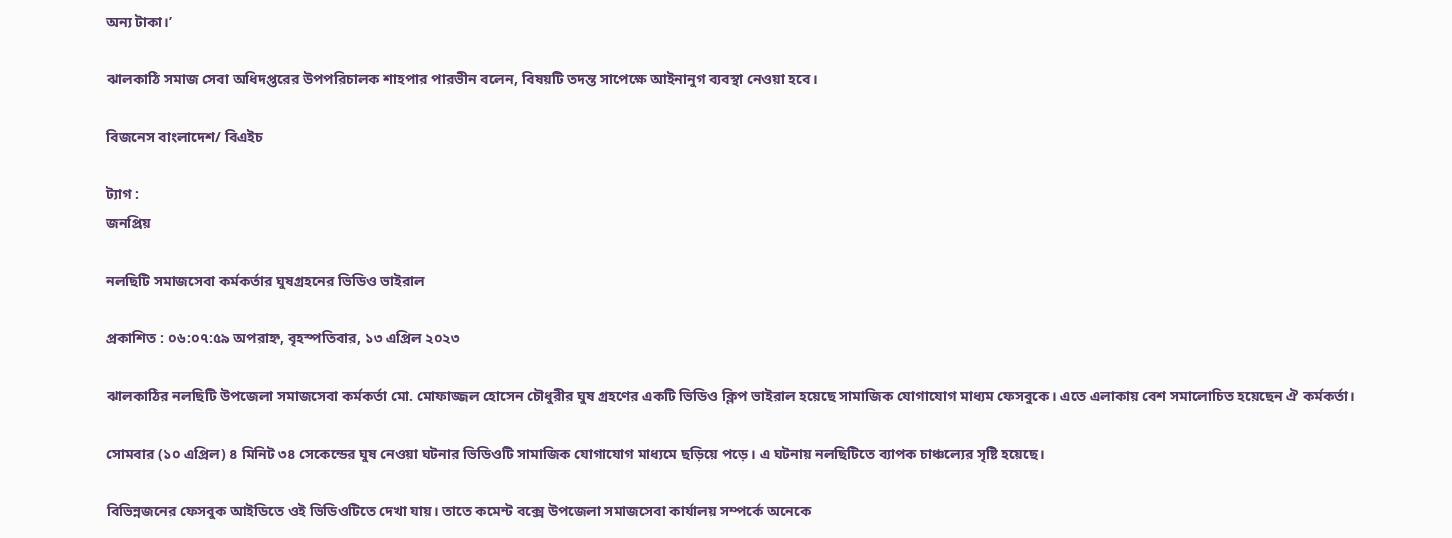অন্য টাকা।’

ঝালকাঠি সমাজ সেবা অধিদপ্তরের উপপরিচালক শাহপার পারভীন বলেন, বিষয়টি তদন্ত সাপেক্ষে আইনানুগ ব্যবস্থা নেওয়া হবে।

বিজনেস বাংলাদেশ/ বিএইচ

ট্যাগ :
জনপ্রিয়

নলছিটি সমাজসেবা কর্মকর্তার ঘুষগ্রহনের ভিডিও ভাইরাল

প্রকাশিত : ০৬:০৭:৫৯ অপরাহ্ন, বৃহস্পতিবার, ১৩ এপ্রিল ২০২৩

ঝালকাঠির নলছিটি উপজেলা সমাজসেবা কর্মকর্তা মো. মোফাজ্জল হোসেন চৌধুরীর ঘুষ গ্রহণের একটি ভিডিও ক্লিপ ভাইরাল হয়েছে সামাজিক যোগাযোগ মাধ্যম ফেসবুকে। এতে এলাকায় বেশ সমালোচিত হয়েছেন ঐ কর্মকর্তা।

সোমবার (১০ এপ্রিল) ৪ মিনিট ৩৪ সেকেন্ডের ঘুষ নেওয়া ঘটনার ভিডিওটি সামাজিক যোগাযোগ মাধ্যমে ছড়িয়ে পড়ে। এ ঘটনায় নলছিটিতে ব্যাপক চাঞ্চল্যের সৃষ্টি হয়েছে।

বিভিন্নজনের ফেসবুক আইডিতে ওই ভিডিওটিতে দেখা যায়। তাতে কমেন্ট বক্সে উপজেলা সমাজসেবা কার্যালয় সম্পর্কে অনেকে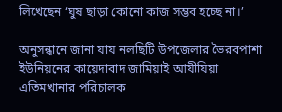লিখেছেন ‘ঘুষ ছাড়া কোনো কাজ সম্ভব হচ্ছে না।’

অনুসন্ধানে জানা যায নলছিটি উপজেলার ভৈরবপাশা ইউনিয়নের কায়েদাবাদ জামিয়াই আযীযিয়া এতিমখানার পরিচালক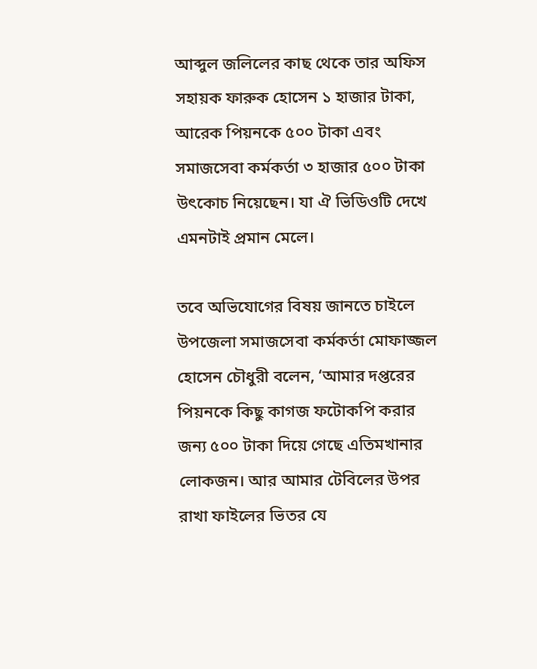আব্দুল জলিলের কাছ থেকে তার অফিস সহায়ক ফারুক হোসেন ১ হাজার টাকা, আরেক পিয়নকে ৫০০ টাকা এবং সমাজসেবা কর্মকর্তা ৩ হাজার ৫০০ টাকা উৎকোচ নিয়েছেন। যা ঐ ভিডিওটি দেখে এমনটাই প্রমান মেলে।

তবে অভিযোগের বিষয় জানতে চাইলে উপজেলা সমাজসেবা কর্মকর্তা মোফাজ্জল হোসেন চৌধুরী বলেন, ‘আমার দপ্তরের পিয়নকে কিছু কাগজ ফটোকপি করার জন্য ৫০০ টাকা দিয়ে গেছে এতিমখানার লোকজন। আর আমার টেবিলের উপর রাখা ফাইলের ভিতর যে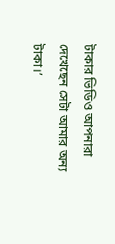টাকার ভিডিও আপনারা দেখেছেন সেটা আমার অন্য টাকা।’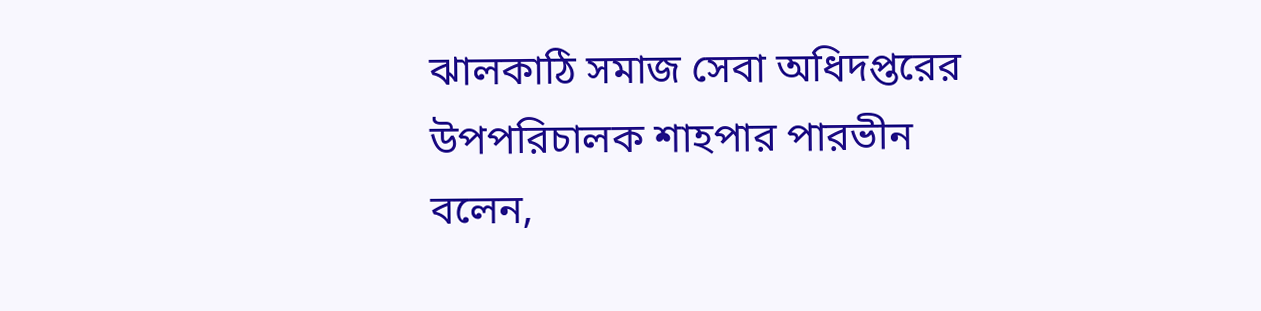ঝালকাঠি সমাজ সেবা অধিদপ্তরের উপপরিচালক শাহপার পারভীন বলেন,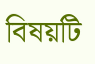বিষয়টি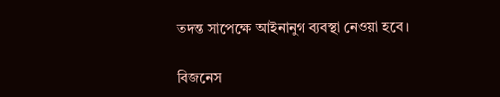তদন্ত সাপেক্ষে আইনানুগ ব্যবস্থা নেওয়া হবে।

বিজনেস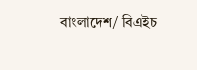বাংলাদেশ/ বিএইচ